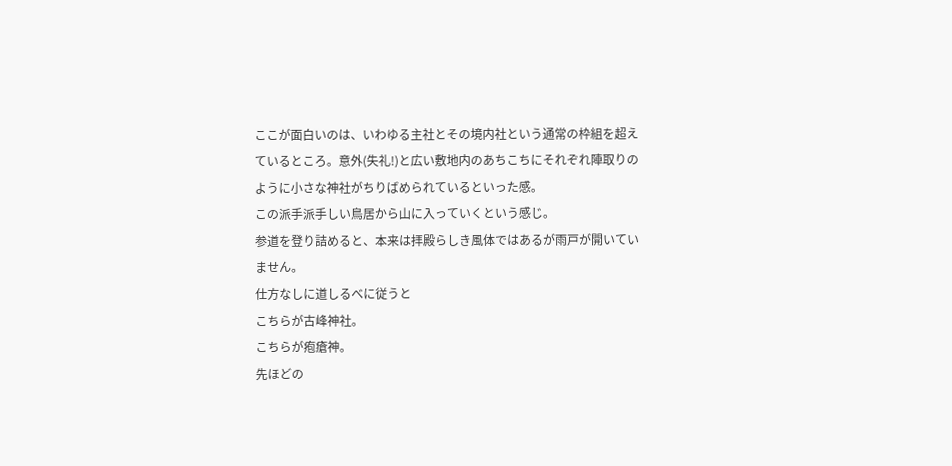ここが面白いのは、いわゆる主社とその境内社という通常の枠組を超えているところ。意外(失礼!)と広い敷地内のあちこちにそれぞれ陣取りのように小さな神社がちりばめられているといった感。
この派手派手しい鳥居から山に入っていくという感じ。
参道を登り詰めると、本来は拝殿らしき風体ではあるが雨戸が開いていません。
仕方なしに道しるべに従うと
こちらが古峰神社。
こちらが疱瘡神。
先ほどの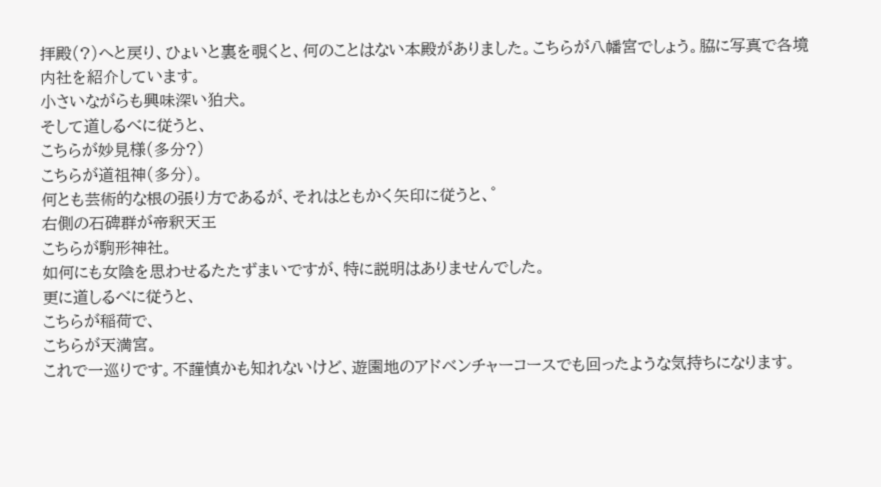拝殿(?)へと戻り、ひょいと裏を覗くと、何のことはない本殿がありました。こちらが八幡宮でしょう。脇に写真で各境内社を紹介しています。
小さいながらも興味深い狛犬。
そして道しるべに従うと、
こちらが妙見様(多分?)
こちらが道祖神(多分)。
何とも芸術的な根の張り方であるが、それはともかく矢印に従うと、゜
右側の石碑群が帝釈天王
こちらが駒形神社。
如何にも女陰を思わせるたたずまいですが、特に説明はありませんでした。
更に道しるべに従うと、
こちらが稲荷で、
こちらが天満宮。
これで一巡りです。不謹慎かも知れないけど、遊園地のアドベンチャーコースでも回ったような気持ちになります。